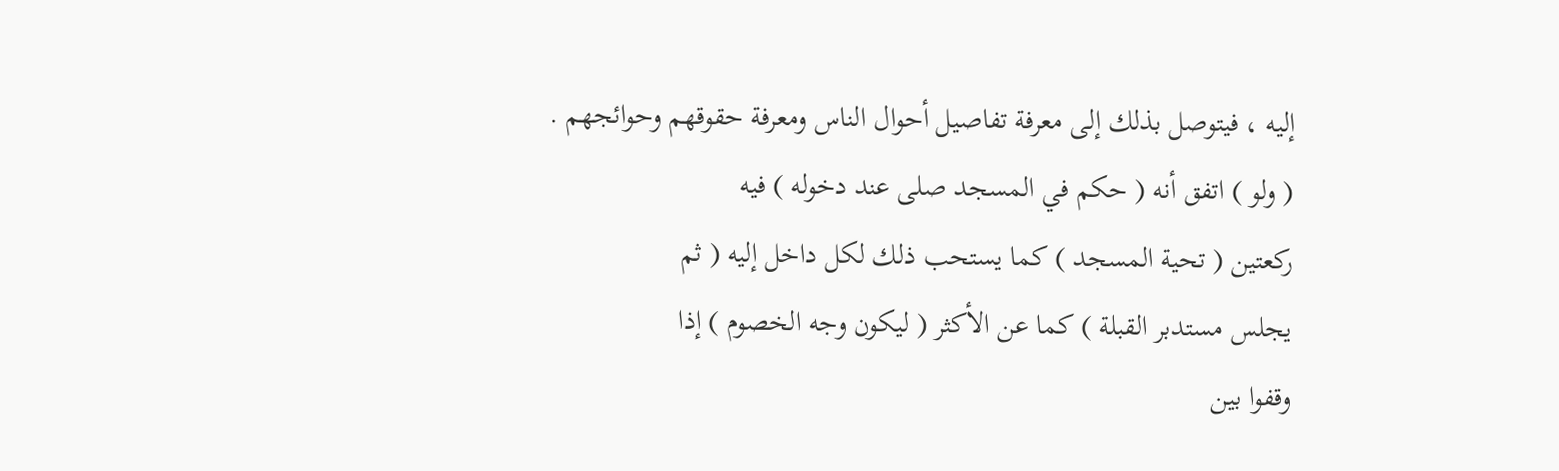إليه ، فيتوصل بذلك إلى معرفة تفاصيل أحوال الناس ومعرفة حقوقهم وحوائجهم .
( ولو ) اتفق أنه ( حكم في المسجد صلى عند دخوله ) فيه
ركعتين ( تحية المسجد ) كما يستحب ذلك لكل داخل إليه ( ثم
يجلس مستدبر القبلة ) كما عن الأكثر ( ليكون وجه الخصوم ) إذا
وقفوا بين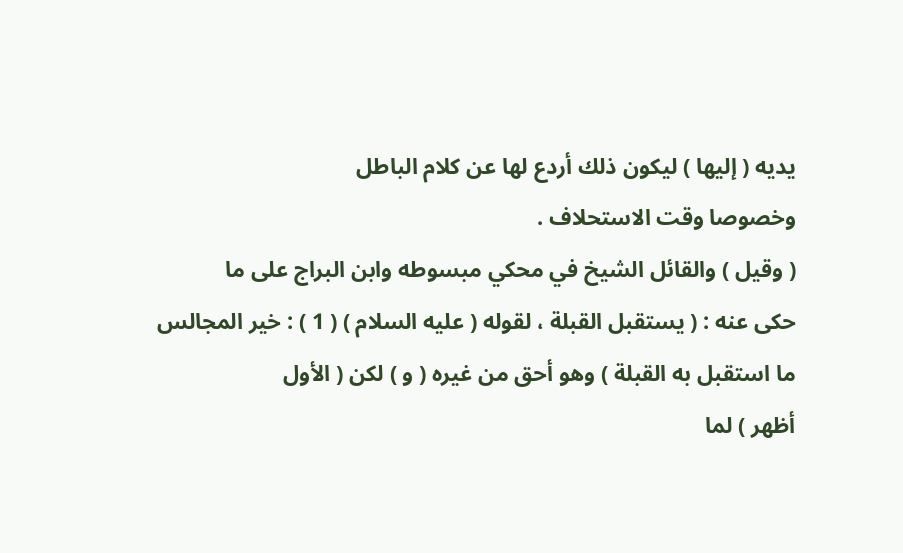يديه ( إليها ) ليكون ذلك أردع لها عن كلام الباطل
وخصوصا وقت الاستحلاف .
( وقيل ) والقائل الشيخ في محكي مبسوطه وابن البراج على ما
حكى عنه : ( يستقبل القبلة ، لقوله ( عليه السلام ) ( 1 ) : خير المجالس
ما استقبل به القبلة ) وهو أحق من غيره ( و ) لكن ( الأول
أظهر ) لما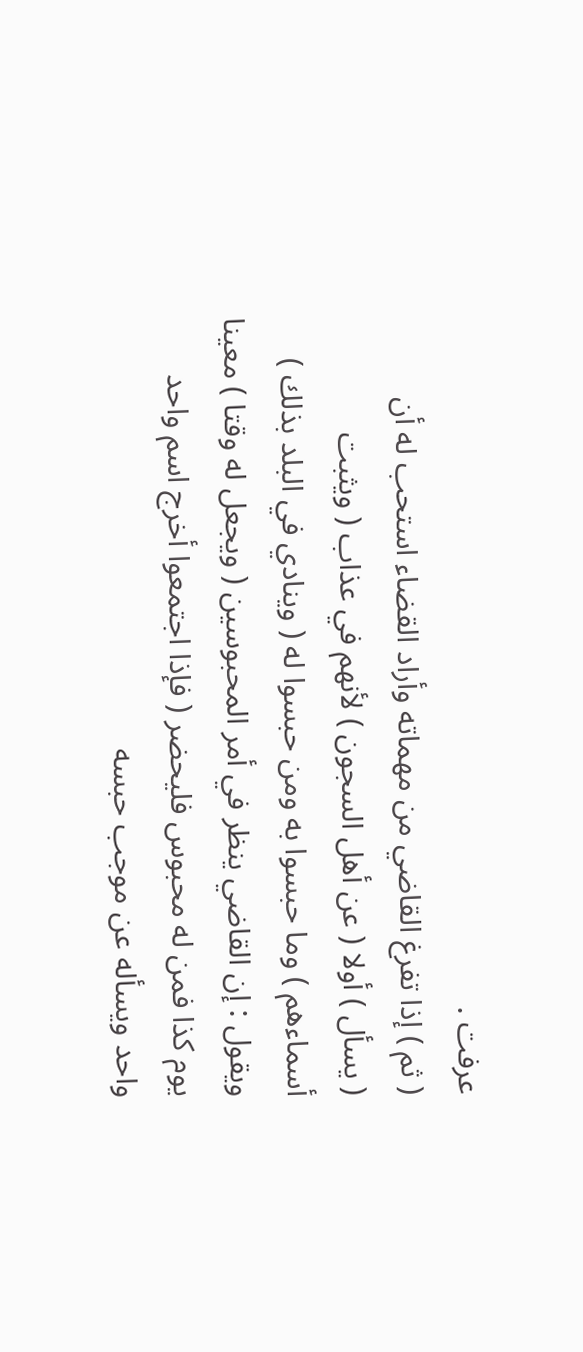عرفت .
( ثم ) إذا تفرغ القاضي من مهماته وأراد القضاء استحب له أن
( يسأل ) أولا ( عن أهل السجون ) لأنهم في عذاب ( ويثبت
أسماءهم ) وما حبسوا به ومن حبسوا له ( وينادي في البلد بذلك )
ويقول : إن القاضي ينظر في أمر المحبوسين ( ويجعل له وقتا ) معينا
يوم كذا فمن له محبوس فليحضر ( فإذا اجتمعوا أخرج اسم واحد
واحد ويسأله عن موجب حبسه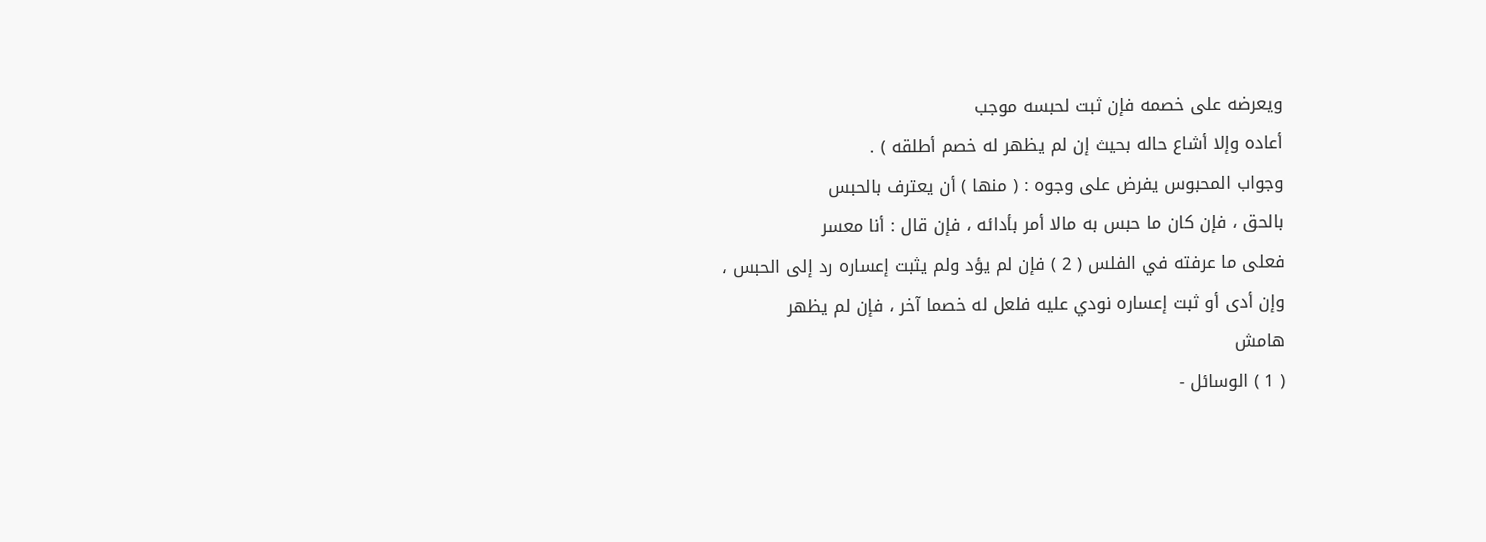ويعرضه على خصمه فإن ثبت لحبسه موجب
أعاده وإلا أشاع حاله بحيث إن لم يظهر له خصم أطلقه ) .
وجواب المحبوس يفرض على وجوه : ( منها ) أن يعترف بالحبس
بالحق ، فإن كان ما حبس به مالا أمر بأدائه ، فإن قال : أنا معسر
فعلى ما عرفته في الفلس ( 2 ) فإن لم يؤد ولم يثبت إعساره رد إلى الحبس ،
وإن أدى أو ثبت إعساره نودي عليه فلعل له خصما آخر ، فإن لم يظهر
هامش
( 1 ) الوسائل -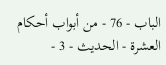الباب - 76 - من أبواب أحكام العشرة - الحديث - 3 -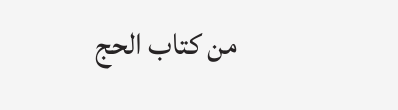من كتاب الحج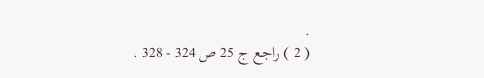.
( 2 ) راجع ج 25 ص 324 - 328 .